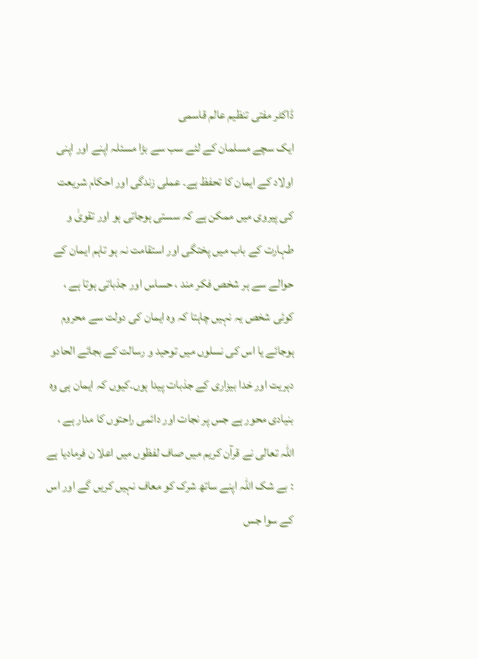ڈاکٹر مفتی تنظیم عالم قاسمی
ایک سچے مسلمان کے لئے سب سے بڑا مسئلہ اپنے اور اپنی اولاد کے ایمان کا تحفظ ہے۔ عملی زندگی اور احکام شریعت کی پیروی میں ممکن ہے کہ سستی ہوجاتی ہو اور تقویٰ و طہارت کے باب میں پختگی اور استقامت نہ ہو تاہم ایمان کے حوالے سے ہر شخص فکر مند ، حساس اور جذباتی ہوتا ہے ، کوئی شخص یہ نہیں چاہتا کہ وہ ایمان کی دولت سے محروم ہوجائے یا اس کی نسلوں میں توحید و رسالت کے بجائے الحادو دہریت اور خدا بیزاری کے جذبات پیدا ہوں۔کیوں کہ ایمان ہی وہ بنیادی محور ہے جس پر نجات اور دائمی راحتوں کا مدار ہے ، اللہ تعالی نے قرآن کریم میں صاف لفظوں میں اعلا ن فرمادیا ہے : بے شک اللہ اپنے ساتھ شرک کو معاف نہیں کریں گے اور اس کے سوا جس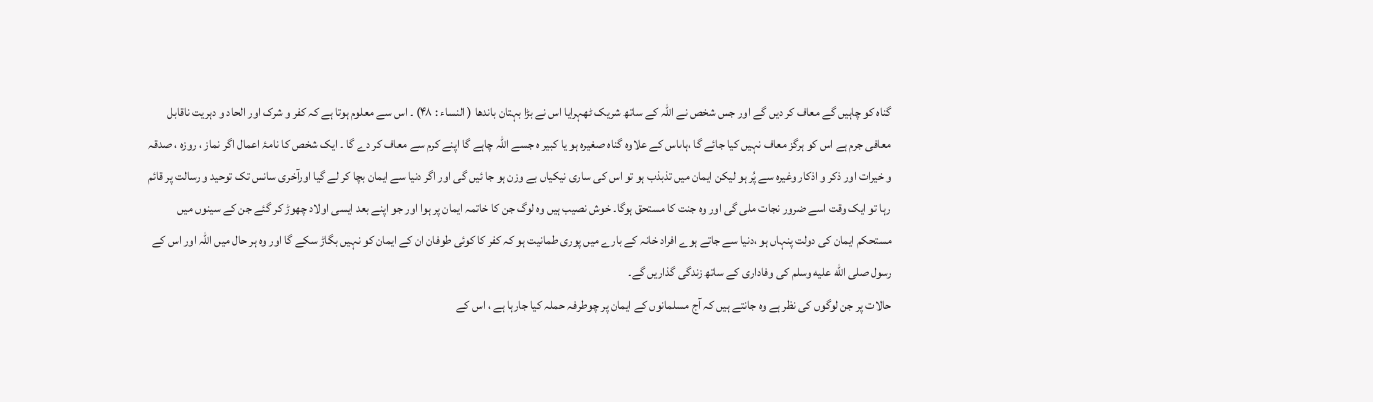گناہ کو چاہیں گے معاف کر دیں گے اور جس شخص نے اللہ کے ساتھ شریک ٹھہرایا اس نے بڑا بہتان باندھا ( النساء : ۴۸) ۔ اس سے معلوم ہوتا ہے کہ کفر و شرک اور الحاد و دہریت ناقابل معافی جرم ہے اس کو ہرگز معاف نہیں کیا جائے گا ،ہاںاس کے علاوہ گناہ صغیرہ ہو یا کبیر ہ جسے اللہ چاہے گا اپنے کرم سے معاف کر دے گا ۔ ایک شخص کا نامۂ اعمال اگر نماز ، روزہ ، صدقہ و خیرات اور ذکر و اذکار وغیرہ سے پُر ہو لیکن ایمان میں تذبذب ہو تو اس کی ساری نیکیاں بے وزن ہو جا ئیں گی اور اگر دنیا سے ایمان بچا کر لے گیا اورآخری سانس تک توحید و رسالت پر قائم رہا تو ایک وقت اسے ضرور نجات ملی گی اور وہ جنت کا مستحق ہوگا۔ خوش نصیب ہیں وہ لوگ جن کا خاتمہ ایمان پر ہوا اور جو اپنے بعد ایسی اولاد چھوڑ کر گئے جن کے سینوں میں مستحکم ایمان کی دولت پنہاں ہو ،دنیا سے جاتے ہوے افراد خانہ کے بارے میں پوری طمانیت ہو کہ کفر کا کوئی طوفان ان کے ایمان کو نہیں بگاڑ سکے گا اور وہ ہر حال میں اللہ اور اس کے رسول صلى الله عليه وسلم کی وفاداری کے ساتھ زندگی گذاریں گے۔
حالات پر جن لوگوں کی نظر ہے وہ جانتے ہیں کہ آج مسلمانوں کے ایمان پر چوطرفہ حملہ کیا جارہا ہے ، اس کے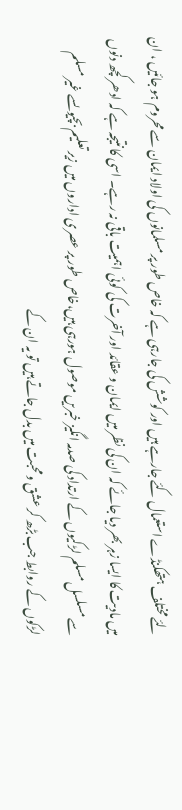لئے مختلف ہتھکنڈے استعمال کئے جارہے ہیں اور کوشش کی جارہی ہے کہ خاص طور پر مسلمانوں کی اولاد ایمان سے محروم ہو جائیں ، ان میں مادیت کا ایسا زہر بھر دیا جائے کہ ان کی نظر میں ایمان و عقائد اور آخرت کی کوئی اہمیت باقی نہ رہے۔ اسی کا نتیجہ ہے کہ ادھر کچھ دنوں سے مسلسل مسلم لڑکیوں کے ارتداد کی صدمہ انگیز خبریں موصول ہورہی ہیں،خاص طور پر عصری اداروں میں زیر تعلیم بچیوںسے غیر مسلم لڑکوں کے روابط جب بڑھ کر عشق و محبت میں بدل جاتے ہیں تو یہ ان کے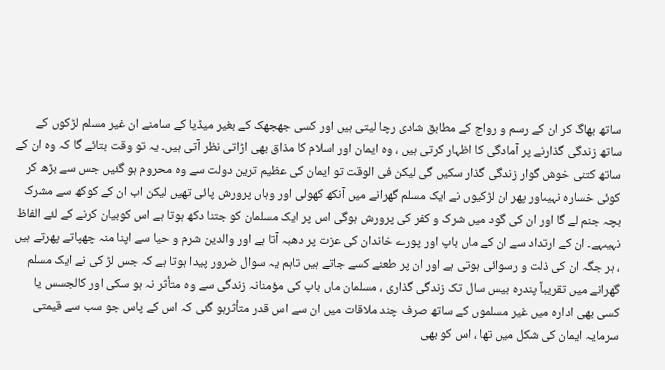ساتھ بھاگ کر ان کے رسم و رواج کے مطابق شادی رچا لیتی ہیں اور کسی جھجھک کے بغیر میڈیا کے سامنے ان غیر مسلم لڑکوں کے ساتھ زندگی گذارنے پر آمادگی کا اظہار کرتی ہیں ، وہ ایمان اور اسلام کا مذاق بھی اڑاتی نظر آتی ہیں۔ یہ تو وقت بتائے گا کہ وہ ان کے ساتھ کتنی خوش گوار زندگی گذار سکیں گی لیکن فی الوقت تو ایمان کی عظیم ترین دولت سے وہ محروم ہو گئیں جس سے بڑھ کر کوئی خسارہ نہیںاور پھر ان لڑکیوں نے ایک مسلم گھرانے میں آنکھ کھولی اور وہاں پرورش پائی تھیں لیکن اب ان کے کوکھ سے مشرک بچہ جنم لے گا اور ان کی گود میں شرک و کفر کی پرورش ہوگی اس پر ایک مسلمان کو جتنا دکھ ہوتا ہے اس کوبیان کرنے کے لئے الفاظ نہیںہے۔ ان کے ارتداد سے ان کے ماں باپ اور پورے خاندان کی عزت پر دھبہ آتا ہے اور والدین شرم و حیا سے اپنا منہ چھپاتے پھرتے ہیں ، ہر جگہ ان کی ذلت و رسوائی ہوتی ہے اور ان پر طعنے کسے جاتے ہیں تاہم یہ سوال ضرور پیدا ہوتا ہے کہ جس لڑ کی نے ایک مسلم گھرانے میں تقریباً پندرہ بیس سال تک زندگی گذاری ، مسلمان ماں باپ کی مؤمنانہ زندگی سے وہ متأثر نہ ہو سکی اور کالجسس یا کسی بھی ادارہ میں غیر مسلموں کے ساتھ صرف چند ملاقات میں ان سے اس قدر متأثرہو گئی کہ اس کے پاس جو سب سے قیمتی سرمایہ ایمان کی شکل میں تھا ، اس کو بھی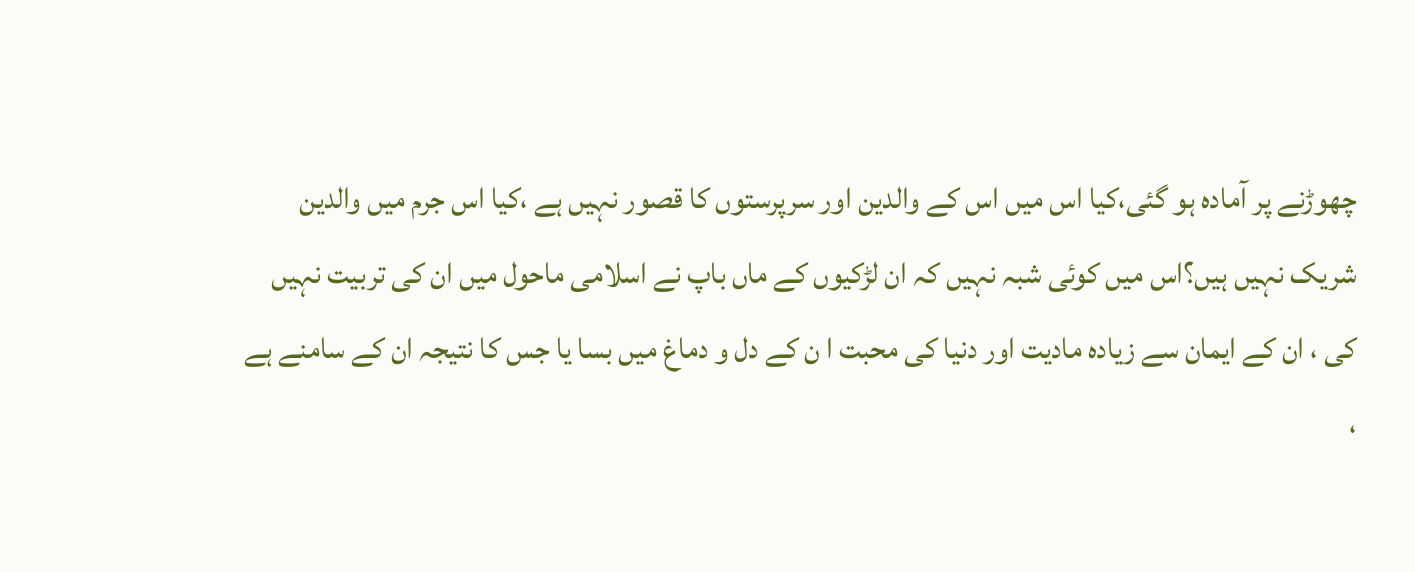چھوڑنے پر آمادہ ہو گئی،کیا اس میں اس کے والدین اور سرپرستوں کا قصور نہیں ہے ،کیا اس جرم میں والدین شریک نہیں ہیں؟اس میں کوئی شبہ نہیں کہ ان لڑکیوں کے ماں باپ نے اسلامی ماحول میں ان کی تربیت نہیں کی ، ان کے ایمان سے زیادہ مادیت اور دنیا کی محبت ا ن کے دل و دماغ میں بسا یا جس کا نتیجہ ان کے سامنے ہے ،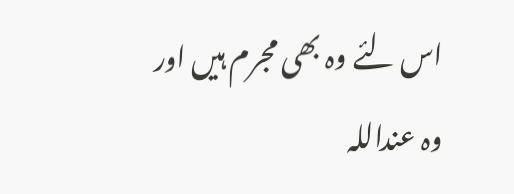اس لئے وہ بھی مجرم ہیں اور وہ عنداللہ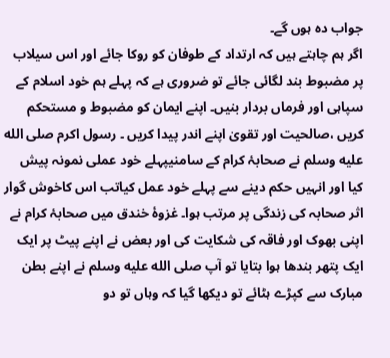جواب دہ ہوں گے۔
اگر ہم چاہتے ہیں کہ ارتداد کے طوفان کو روکا جائے اور اس سیلاب پر مضبوط بند لگائی جائے تو ضروری ہے کہ پہلے ہم خود اسلام کے سپاہی اور فرماں بردار بنیں۔ اپنے ایمان کو مضبوط و مستحکم کریں ،صالحیت اور تقویٰ اپنے اندر پیدا کریں ۔ رسول اکرم صلى الله عليه وسلم نے صحابۂ کرام کے سامنیپہلے خود عملی نمونہ پیش کیا اور انہیں حکم دینے سے پہلے خود عمل کیاتب اس کاخوش گوار اثر صحابہ کی زندگی پر مرتب ہوا۔ غزوۂ خندق میں صحابۂ کرام نے اپنی بھوک اور فاقہ کی شکایت کی اور بعض نے اپنے پیٹ پر ایک ایک پتھر بندھا ہوا بتایا تو آپ صلى الله عليه وسلم نے اپنے بطن مبارک سے کپڑے ہٹائے تو دیکھا گیا کہ وہاں تو دو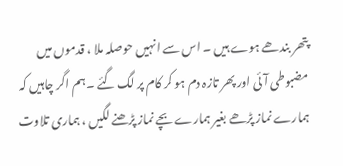پتھر بندھے ہوے ہیں ۔ اس سے انہیں حوصلہ ملا ، قدموں میں مضبوطی آئی اور پھر تازہ دم ہو کر کام پر لگ گئے ۔ہم اگر چاہیں کہ ہمارے نماز پڑھے بغیر ہمارے بچے نماز پڑھنے لگیں ، ہماری تلاوت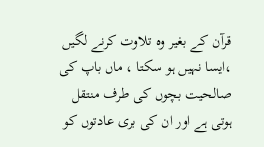قرآن کے بغیر وہ تلاوت کرنے لگیں ،ایسا نہیں ہو سکتا ، ماں باپ کی صالحیت بچوں کی طرف منتقل ہوتی ہے اور ان کی بری عادتوں کو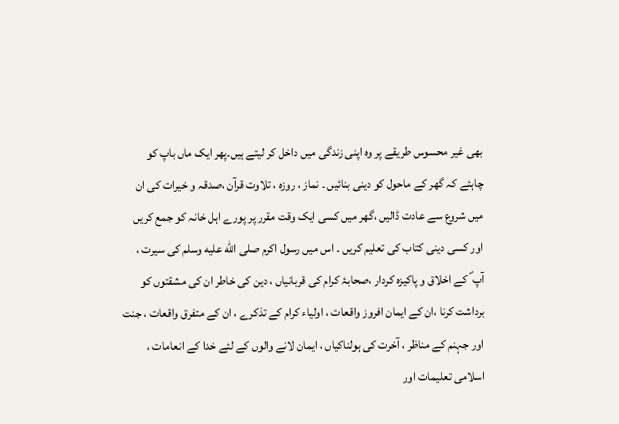بھی غیر محسوس طریقے پر وہ اپنی زندگی میں داخل کر لیتے ہیں۔پھر ایک ماں باپ کو چاہئے کہ گھر کے ماحول کو دینی بنائیں ۔ نماز ، روزہ ، تلاوت قرآن ،صدقہ و خیرات کی ان میں شروع سے عادت ڈالیں ،گھر میں کسی ایک وقت مقرر پر پورے اہل خانہ کو جمع کریں اور کسی دینی کتاب کی تعلیم کریں ۔ اس میں رسول اکرم صلى الله عليه وسلم کی سیرت ، آپ ؐ کے اخلاق و پاکیزہ کردار ،صحابۂ کرام کی قربانیاں ، دین کی خاطر ان کی مشقتوں کو برداشت کرنا ،ان کے ایمان افروز واقعات ، اولیاء کرام کے تذکرے ، ان کے متفرق واقعات ، جنت اور جہنم کے مناظر ، آخرت کی ہولناکیاں ، ایمان لانے والوں کے لئے خدا کے انعامات ، اسلامی تعلیمات اور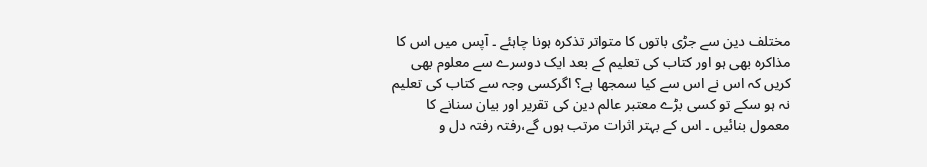مختلف دین سے جڑی باتوں کا متواتر تذکرہ ہونا چاہئے ۔ آپس میں اس کا مذاکرہ بھی ہو اور کتاب کی تعلیم کے بعد ایک دوسرے سے معلوم بھی کریں کہ اس نے اس سے کیا سمجھا ہے؟ اگرکسی وجہ سے کتاب کی تعلیم نہ ہو سکے تو کسی بڑے معتبر عالم دین کی تقریر اور بیان سنانے کا معمول بنائیں ۔ اس کے بہتر اثرات مرتب ہوں گے،رفتہ رفتہ دل و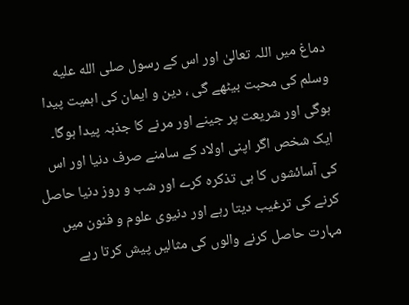دماغ میں اللہ تعالیٰ اور اس کے رسول صلى الله عليه وسلم کی محبت بیٹھے گی ، دین و ایمان کی اہمیت پیدا ہوگی اور شریعت پر جینے اور مرنے کا جذبہ پیدا ہوگا۔ ایک شخص اگر اپنی اولاد کے سامنے صرف دنیا اور اس کی آسائشوں کا ہی تذکرہ کرے اور شب و روز دنیا حاصل کرنے کی ترغیب دیتا رہے اور دنیوی علوم و فنون میں مہارت حاصل کرنے والوں کی مثالیں پیش کرتا رہے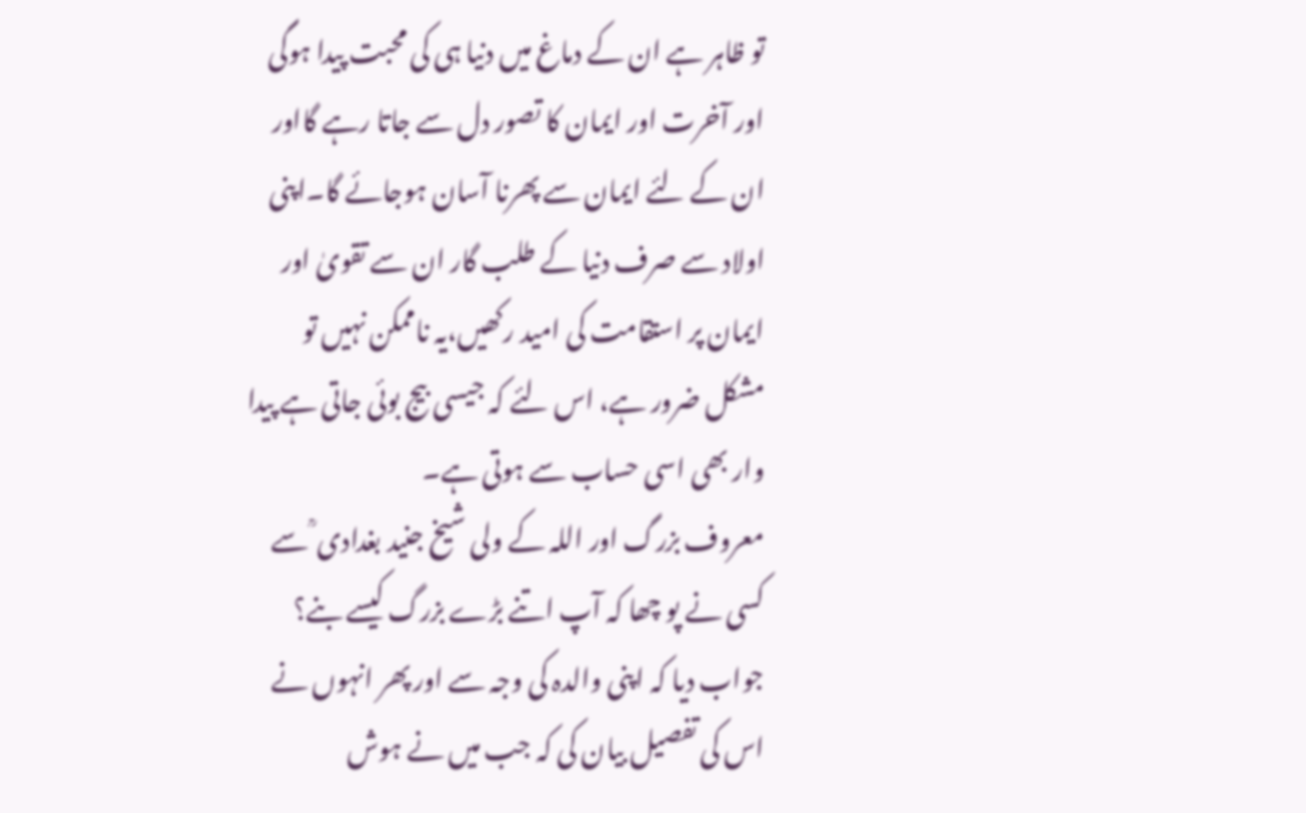تو ظاہر ہے ان کے دماغ میں دنیا ہی کی محبت پیدا ہوگی اور آخرت اور ایمان کا تصور دل سے جاتا رہے گااور ان کے لئے ایمان سے پھرنا آسان ہوجائے گا۔اپنی اولاد سے صرف دنیا کے طلب گار ان سے تقویٰ اور ایمان پر استقامت کی امید رکھیں،یہ ناممکن نہیں تو مشکل ضرور ہے، اس لئے کہ جیسی بیج بوئی جاتی ہے پیدا وار بھی اسی حساب سے ہوتی ہے۔
معروف بزرگ اور اللہ کے ولی شیخ جنید بغدادی ؒ سے کسی نے پو چھا کہ آپ اتنے بڑے بزرگ کیسے بنے؟ جواب دیا کہ اپنی والدہ کی وجہ سے اور پھر انہوں نے اس کی تفصیل بیان کی کہ جب میں نے ہوش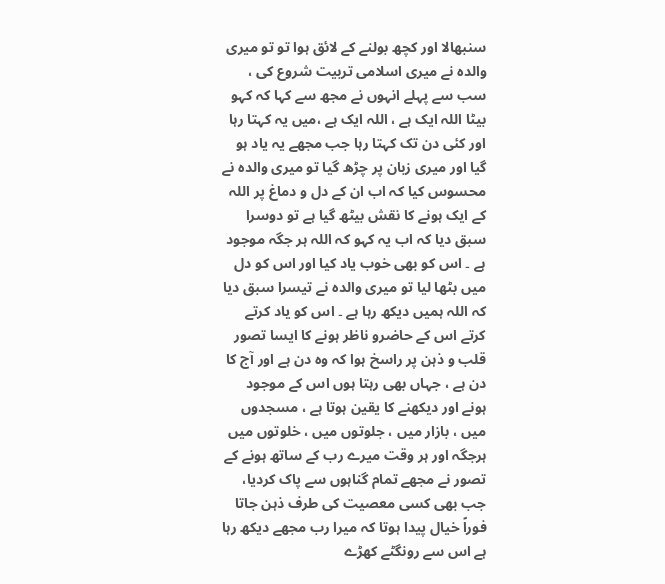سنبھالا اور کچھ بولنے کے لائق ہوا تو تو میری والدہ نے میری اسلامی تربیت شروع کی ، سب سے پہلے انہوں نے مجھ سے کہا کہ کہو بیٹا اللہ ایک ہے ، اللہ ایک ہے ،میں یہ کہتا رہا اور کئی دن تک کہتا رہا جب مجھے یہ یاد ہو گیا اور میری زبان پر چڑھ گیا تو میری والدہ نے محسوس کیا کہ اب ان کے دل و دماغ پر اللہ کے ایک ہونے کا نقش بیٹھ گیا ہے تو دوسرا سبق دیا کہ اب یہ کہو کہ اللہ ہر جگہ موجود ہے ۔ اس کو بھی خوب یاد کیا اور اس کو دل میں بٹھا لیا تو میری والدہ نے تیسرا سبق دیا کہ اللہ ہمیں دیکھ رہا ہے ۔ اس کو یاد کرتے کرتے اس کے حاضرو ناظر ہونے کا ایسا تصور قلب و ذہن پر راسخ ہوا کہ وہ دن ہے اور آج کا دن ہے ، جہاں بھی رہتا ہوں اس کے موجود ہونے اور دیکھنے کا یقین ہوتا ہے ، مسجدوں میں ، بازار میں ، جلوتوں میں ، خلوتوں میں ہرجگہ اور ہر وقت میرے رب کے ساتھ ہونے کے تصور نے مجھے تمام گناہوں سے پاک کردیا، جب بھی کسی معصیت کی طرف ذہن جاتا فوراً خیال پیدا ہوتا کہ میرا رب مجھے دیکھ رہا ہے اس سے رونگٹے کھڑے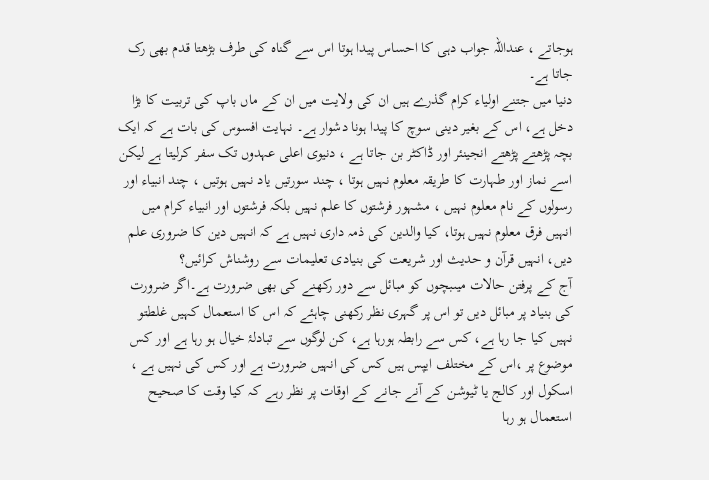ہوجاتے ، عنداللہ جواب دہی کا احساس پیدا ہوتا اس سے گناہ کی طرف بڑھتا قدم بھی رک جاتا ہے۔
دنیا میں جتنے اولیاء کرام گذرے ہیں ان کی ولایت میں ان کے ماں باپ کی تربیت کا بڑا دخل ہے، اس کے بغیر دینی سوچ کا پیدا ہونا دشوار ہے۔ نہایت افسوس کی بات ہے کہ ایک بچہ پڑھتے پڑھتے انجینئر اور ڈاکٹر بن جاتا ہے ، دنیوی اعلی عہدوں تک سفر کرلیتا ہے لیکن اسے نماز اور طہارت کا طریقہ معلوم نہیں ہوتا ، چند سورتیں یاد نہیں ہوتیں ، چند انبیاء اور رسولوں کے نام معلوم نہیں ، مشہور فرشتوں کا علم نہیں بلکہ فرشتوں اور انبیاء کرام میں انہیں فرق معلوم نہیں ہوتا، کیا والدین کی ذمہ داری نہیں ہے کہ انہیں دین کا ضروری علم دیں، انہیں قرآن و حدیث اور شریعت کی بنیادی تعلیمات سے روشناش کرائیں؟
آج کے پرفتن حالات میںبچوں کو مبائل سے دور رکھنے کی بھی ضرورت ہے۔اگر ضرورت کی بنیاد پر مبائل دیں تو اس پر گہری نظر رکھنی چاہئے کہ اس کا استعمال کہیں غلطتو نہیں کیا جا رہا ہے، کس سے رابطہ ہورہا ہے، کن لوگوں سے تبادلۂ خیال ہو رہا ہے اور کس موضوع پر ،اس کے مختلف ایپس ہیں کس کی انہیں ضرورت ہے اور کس کی نہیں ہے ، اسکول اور کالج یا ٹیوشن کے آنے جانے کے اوقات پر نظر رہے کہ کیا وقت کا صحیح استعمال ہو رہا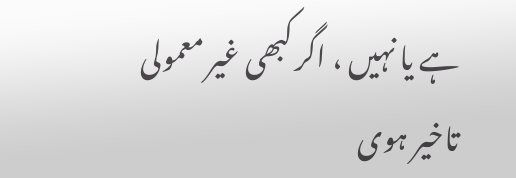ہے یا نہیں ، اگر کبھی غیر معمولی تاخیر ہوی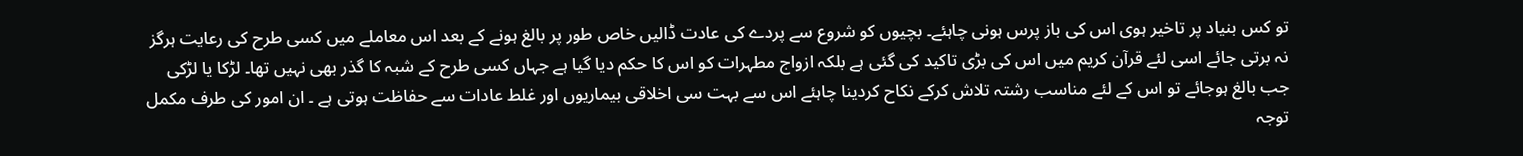تو کس بنیاد پر تاخیر ہوی اس کی باز پرس ہونی چاہئے۔ بچیوں کو شروع سے پردے کی عادت ڈالیں خاص طور پر بالغ ہونے کے بعد اس معاملے میں کسی طرح کی رعایت ہرگز نہ برتی جائے اسی لئے قرآن کریم میں اس کی بڑی تاکید کی گئی ہے بلکہ ازواج مطہرات کو اس کا حکم دیا گیا ہے جہاں کسی طرح کے شبہ کا گذر بھی نہیں تھا۔ لڑکا یا لڑکی جب بالغ ہوجائے تو اس کے لئے مناسب رشتہ تلاش کرکے نکاح کردینا چاہئے اس سے بہت سی اخلاقی بیماریوں اور غلط عادات سے حفاظت ہوتی ہے ۔ ان امور کی طرف مکمل توجہ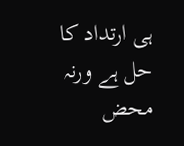ہی ارتداد کا حل ہے ورنہ محض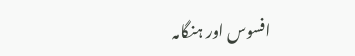افسوس اور ہنگامہ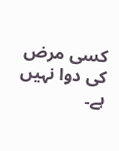کسی مرض کی دوا نہیں ہے۔